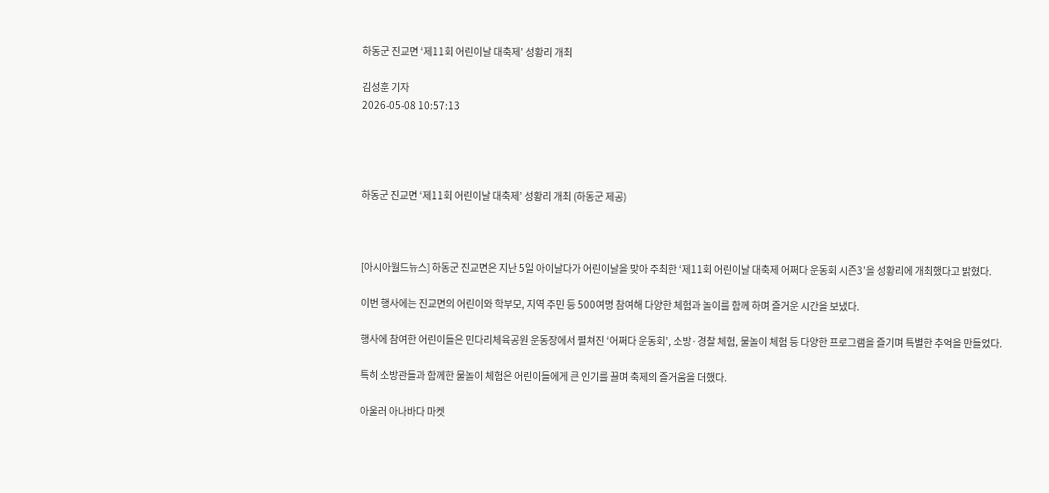하동군 진교면 ‘제11회 어린이날 대축제’ 성황리 개최

김성훈 기자
2026-05-08 10:57:13




하동군 진교면 ‘제11회 어린이날 대축제’ 성황리 개최 (하동군 제공)



[아시아월드뉴스] 하동군 진교면은 지난 5일 아이날다가 어린이날을 맞아 주최한 ‘제11회 어린이날 대축제 어쩌다 운동회 시즌3’을 성황리에 개최했다고 밝혔다.

이번 행사에는 진교면의 어린이와 학부모, 지역 주민 등 500여명 참여해 다양한 체험과 놀이를 함께 하며 즐거운 시간을 보냈다.

행사에 참여한 어린이들은 민다리체육공원 운동장에서 펼쳐진 ‘어쩌다 운동회’, 소방·경찰 체험, 물놀이 체험 등 다양한 프로그램을 즐기며 특별한 추억을 만들었다.

특히 소방관들과 함께한 물놀이 체험은 어린이들에게 큰 인기를 끌며 축제의 즐거움을 더했다.

아울러 아나바다 마켓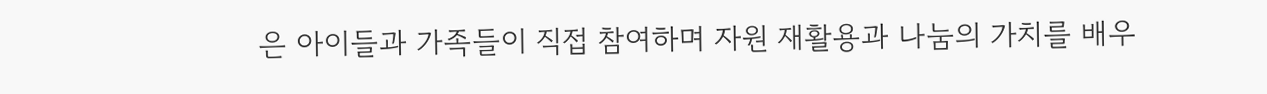은 아이들과 가족들이 직접 참여하며 자원 재활용과 나눔의 가치를 배우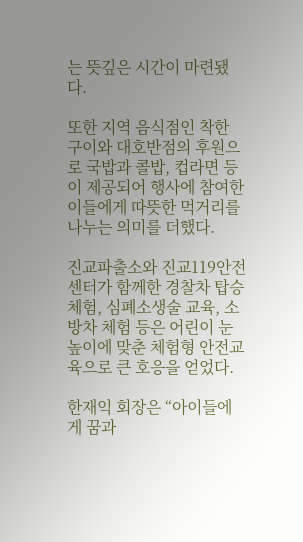는 뜻깊은 시간이 마련됐다.

또한 지역 음식점인 착한 구이와 대호반점의 후원으로 국밥과 콜밥, 컵라면 등이 제공되어 행사에 참여한 이들에게 따뜻한 먹거리를 나누는 의미를 더했다.

진교파출소와 진교119안전센터가 함께한 경찰차 탑승 체험, 심폐소생술 교육, 소방차 체험 등은 어린이 눈높이에 맞춘 체험형 안전교육으로 큰 호응을 얻었다.

한재익 회장은 “아이들에게 꿈과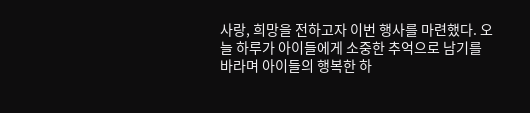사랑, 희망을 전하고자 이번 행사를 마련했다. 오늘 하루가 아이들에게 소중한 추억으로 남기를 바라며 아이들의 행복한 하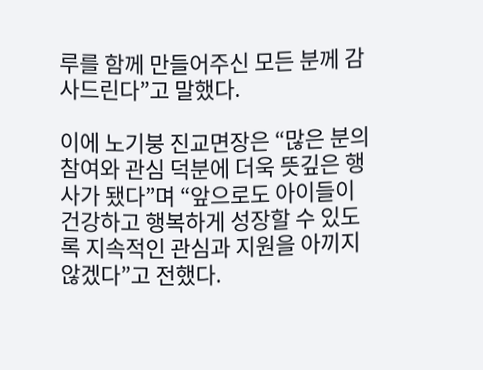루를 함께 만들어주신 모든 분께 감사드린다”고 말했다.

이에 노기붕 진교면장은 “많은 분의 참여와 관심 덕분에 더욱 뜻깊은 행사가 됐다”며 “앞으로도 아이들이 건강하고 행복하게 성장할 수 있도록 지속적인 관심과 지원을 아끼지 않겠다”고 전했다.